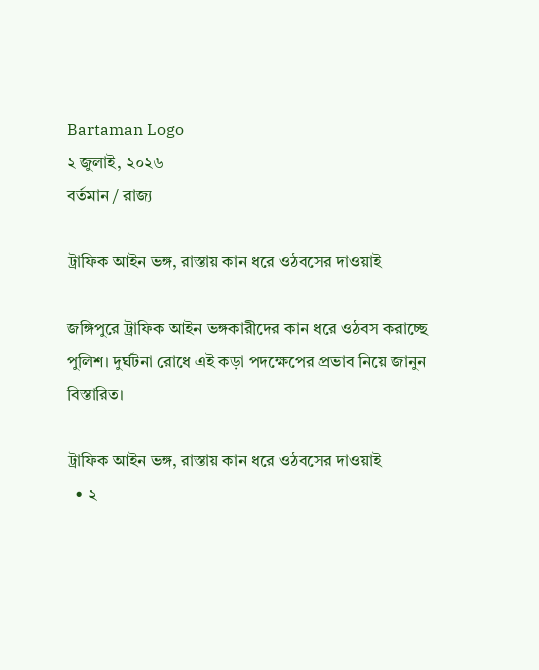Bartaman Logo
২ জুলাই, ২০২৬
বর্তমান / রাজ্য

ট্রাফিক আইন ভঙ্গ, রাস্তায় কান ধরে ওঠবসের দাওয়াই

জঙ্গিপুরে ট্রাফিক আইন ভঙ্গকারীদের কান ধরে ওঠবস করাচ্ছে পুলিশ। দুর্ঘটনা রোধে এই কড়া পদক্ষেপের প্রভাব নিয়ে জানুন বিস্তারিত।

ট্রাফিক আইন ভঙ্গ, রাস্তায় কান ধরে ওঠবসের দাওয়াই
  • ২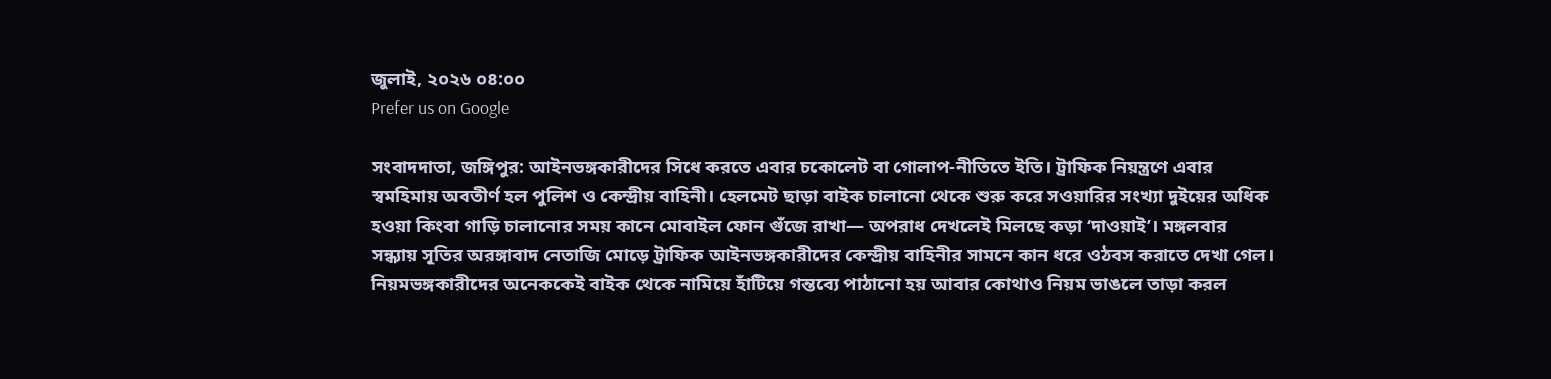জুলাই, ২০২৬ ০৪:০০
Prefer us on Google

সংবাদদাতা, জঙ্গিপুর: আইনভঙ্গকারীদের সিধে করতে এবার চকোলেট বা গোলাপ-নীতিতে ইতি। ট্রাফিক নিয়ন্ত্রণে এবার স্বমহিমায় অবতীর্ণ হল পুলিশ ও কেন্দ্রীয় বাহিনী। হেলমেট ছাড়া বাইক চালানো থেকে শুরু করে সওয়ারির সংখ্যা দুইয়ের অধিক হওয়া কিংবা গাড়ি চালানোর সময় কানে মোবাইল ফোন গুঁজে রাখা— অপরাধ দেখলেই মিলছে কড়া ‘দাওয়াই’। মঙ্গলবার সন্ধ্যায় সূতির অরঙ্গাবাদ নেতাজি মোড়ে ট্রাফিক আইনভঙ্গকারীদের কেন্দ্রীয় বাহিনীর সামনে কান ধরে ওঠবস করাতে দেখা গেল। নিয়মভঙ্গকারীদের অনেককেই বাইক থেকে নামিয়ে হাঁটিয়ে গন্তব্যে পাঠানো হয় আবার কোথাও নিয়ম ভাঙলে তাড়া করল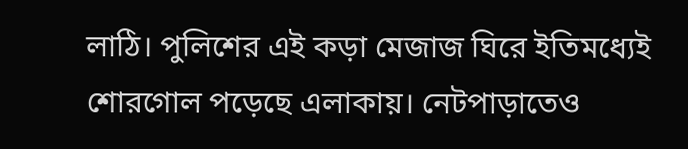লাঠি। পুলিশের এই কড়া মেজাজ ঘিরে ইতিমধ্যেই শোরগোল পড়েছে এলাকায়। নেটপাড়াতেও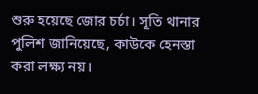শুরু হয়েছে জোর চর্চা। সূতি থানার পুলিশ জানিয়েছে, কাউকে হেনস্তা করা লক্ষ্য নয়।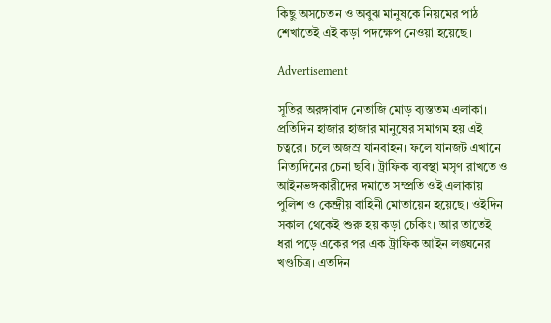কিছু অসচেতন ও অবুঝ মানুষকে নিয়মের পাঠ শেখাতেই এই কড়া পদক্ষেপ নেওয়া হয়েছে।

Advertisement

সূতির অরঙ্গাবাদ নেতাজি মোড় ব্যস্ততম এলাকা। প্রতিদিন হাজার হাজার মানুষের সমাগম হয় এই চত্বরে। চলে অজস্র যানবাহন। ফলে যানজট এখানে নিত্যদিনের চেনা ছবি। ট্রাফিক ব্যবস্থা মসৃণ রাখতে ও আইনভঙ্গকারীদের দমাতে সম্প্রতি ওই এলাকায় পুলিশ ও কেন্দ্রীয় বাহিনী মোতায়েন হয়েছে। ওইদিন সকাল থেকেই শুরু হয় কড়া চেকিং। আর তাতেই ধরা পড়ে একের পর এক ট্রাফিক আইন লঙ্ঘনের খণ্ডচিত্র। এতদিন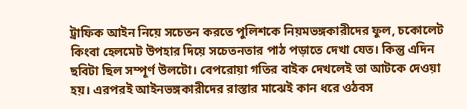ট্রাফিক আইন নিয়ে সচেতন করতে পুলিশকে নিয়মভঙ্গকারীদের ফুল, চকোলেট কিংবা হেলমেট উপহার দিয়ে সচেতনতার পাঠ পড়াতে দেখা যেত। কিন্তু এদিন ছবিটা ছিল সম্পূর্ণ উলটো। বেপরোয়া গতির বাইক দেখলেই তা আটকে দেওয়া হয়। এরপরই আইনভঙ্গকারীদের রাস্তার মাঝেই কান ধরে ওঠবস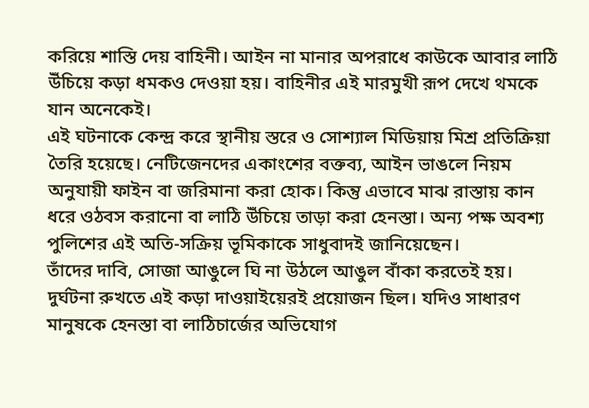করিয়ে শাস্তি দেয় বাহিনী। আইন না মানার অপরাধে কাউকে আবার লাঠি উঁচিয়ে কড়া ধমকও দেওয়া হয়। বাহিনীর এই মারমুখী রূপ দেখে থমকে যান অনেকেই।
এই ঘটনাকে কেন্দ্র করে স্থানীয় স্তরে ও সোশ্যাল মিডিয়ায় মিশ্র প্রতিক্রিয়া তৈরি হয়েছে। নেটিজেনদের একাংশের বক্তব্য, আইন ভাঙলে নিয়ম অনুযায়ী ফাইন বা জরিমানা করা হোক। কিন্তু এভাবে মাঝ রাস্তায় কান ধরে ওঠবস করানো বা লাঠি উঁচিয়ে তাড়া করা হেনস্তা। অন্য পক্ষ অবশ্য পুলিশের এই অতি-সক্রিয় ভূমিকাকে সাধুবাদই জানিয়েছেন।
তাঁদের দাবি, সোজা আঙুলে ঘি না উঠলে আঙুল বাঁকা করতেই হয়। দুর্ঘটনা রুখতে এই কড়া দাওয়াইয়েরই প্রয়োজন ছিল। যদিও সাধারণ মানুষকে হেনস্তা বা লাঠিচার্জের অভিযোগ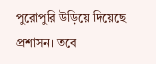পুরোপুরি উড়িয়ে দিয়েছে প্রশাসন। তবে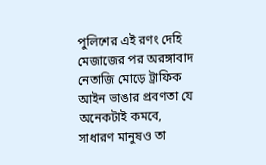পুলিশের এই রণং দেহি মেজাজের পর অরঙ্গাবাদ নেতাজি মোড়ে ট্রাফিক আইন ভাঙার প্রবণতা যে অনেকটাই কমবে, সাধারণ মানুষও তা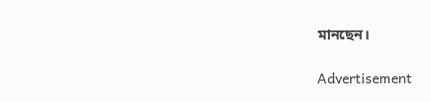মানছেন।

Advertisement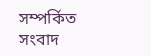সম্পর্কিত সংবাদ